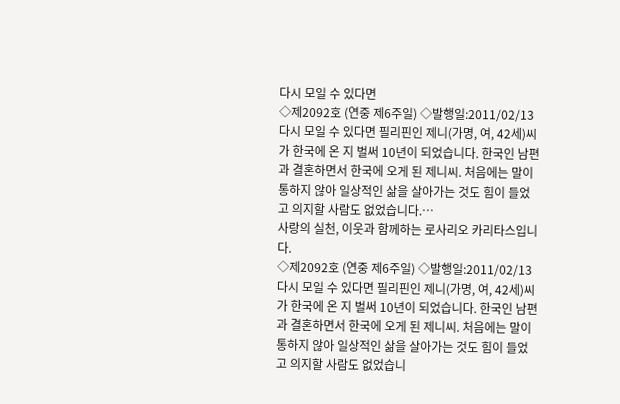다시 모일 수 있다면
◇제2092호 (연중 제6주일) ◇발행일:2011/02/13 다시 모일 수 있다면 필리핀인 제니(가명, 여, 42세)씨가 한국에 온 지 벌써 10년이 되었습니다. 한국인 남편과 결혼하면서 한국에 오게 된 제니씨. 처음에는 말이 통하지 않아 일상적인 삶을 살아가는 것도 힘이 들었고 의지할 사람도 없었습니다.…
사랑의 실천, 이웃과 함께하는 로사리오 카리타스입니다.
◇제2092호 (연중 제6주일) ◇발행일:2011/02/13 다시 모일 수 있다면 필리핀인 제니(가명, 여, 42세)씨가 한국에 온 지 벌써 10년이 되었습니다. 한국인 남편과 결혼하면서 한국에 오게 된 제니씨. 처음에는 말이 통하지 않아 일상적인 삶을 살아가는 것도 힘이 들었고 의지할 사람도 없었습니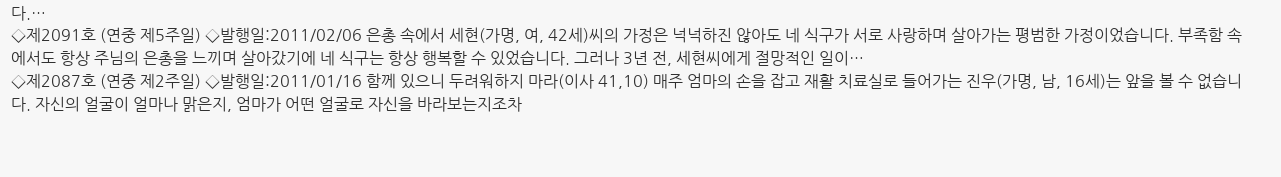다.…
◇제2091호 (연중 제5주일) ◇발행일:2011/02/06 은총 속에서 세현(가명, 여, 42세)씨의 가정은 넉넉하진 않아도 네 식구가 서로 사랑하며 살아가는 평범한 가정이었습니다. 부족함 속에서도 항상 주님의 은총을 느끼며 살아갔기에 네 식구는 항상 행복할 수 있었습니다. 그러나 3년 전, 세현씨에게 절망적인 일이…
◇제2087호 (연중 제2주일) ◇발행일:2011/01/16 함께 있으니 두려워하지 마라(이사 41,10) 매주 엄마의 손을 잡고 재활 치료실로 들어가는 진우(가명, 남, 16세)는 앞을 볼 수 없습니다. 자신의 얼굴이 얼마나 맑은지, 엄마가 어떤 얼굴로 자신을 바라보는지조차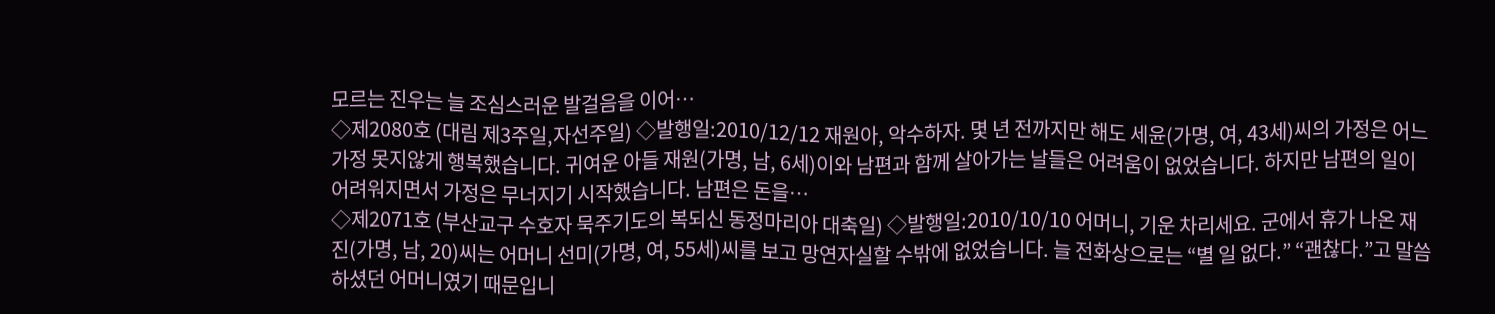모르는 진우는 늘 조심스러운 발걸음을 이어…
◇제2080호 (대림 제3주일,자선주일) ◇발행일:2010/12/12 재원아, 악수하자. 몇 년 전까지만 해도 세윤(가명, 여, 43세)씨의 가정은 어느 가정 못지않게 행복했습니다. 귀여운 아들 재원(가명, 남, 6세)이와 남편과 함께 살아가는 날들은 어려움이 없었습니다. 하지만 남편의 일이 어려워지면서 가정은 무너지기 시작했습니다. 남편은 돈을…
◇제2071호 (부산교구 수호자 묵주기도의 복되신 동정마리아 대축일) ◇발행일:2010/10/10 어머니, 기운 차리세요. 군에서 휴가 나온 재진(가명, 남, 20)씨는 어머니 선미(가명, 여, 55세)씨를 보고 망연자실할 수밖에 없었습니다. 늘 전화상으로는 “별 일 없다.” “괜찮다.”고 말씀하셨던 어머니였기 때문입니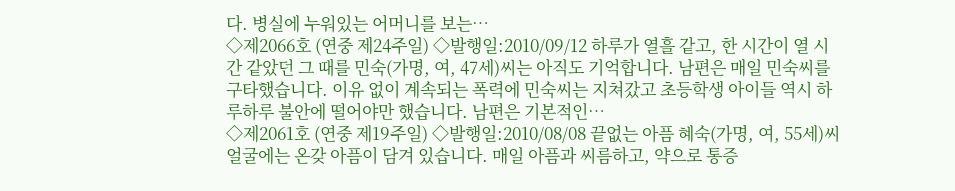다. 병실에 누워있는 어머니를 보는…
◇제2066호 (연중 제24주일) ◇발행일:2010/09/12 하루가 열흘 같고, 한 시간이 열 시간 같았던 그 때를 민숙(가명, 여, 47세)씨는 아직도 기억합니다. 남편은 매일 민숙씨를 구타했습니다. 이유 없이 계속되는 폭력에 민숙씨는 지쳐갔고 초등학생 아이들 역시 하루하루 불안에 떨어야만 했습니다. 남편은 기본적인…
◇제2061호 (연중 제19주일) ◇발행일:2010/08/08 끝없는 아픔 혜숙(가명, 여, 55세)씨 얼굴에는 온갖 아픔이 담겨 있습니다. 매일 아픔과 씨름하고, 약으로 통증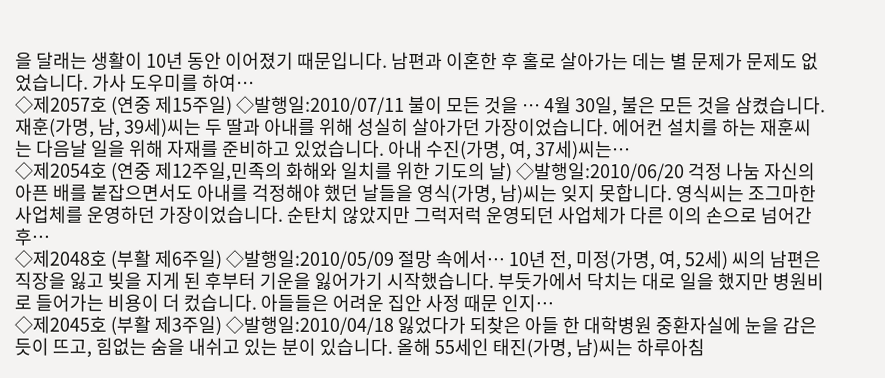을 달래는 생활이 10년 동안 이어졌기 때문입니다. 남편과 이혼한 후 홀로 살아가는 데는 별 문제가 문제도 없었습니다. 가사 도우미를 하여…
◇제2057호 (연중 제15주일) ◇발행일:2010/07/11 불이 모든 것을 … 4월 30일, 불은 모든 것을 삼켰습니다. 재훈(가명, 남, 39세)씨는 두 딸과 아내를 위해 성실히 살아가던 가장이었습니다. 에어컨 설치를 하는 재훈씨는 다음날 일을 위해 자재를 준비하고 있었습니다. 아내 수진(가명, 여, 37세)씨는…
◇제2054호 (연중 제12주일,민족의 화해와 일치를 위한 기도의 날) ◇발행일:2010/06/20 걱정 나눔 자신의 아픈 배를 붙잡으면서도 아내를 걱정해야 했던 날들을 영식(가명, 남)씨는 잊지 못합니다. 영식씨는 조그마한 사업체를 운영하던 가장이었습니다. 순탄치 않았지만 그럭저럭 운영되던 사업체가 다른 이의 손으로 넘어간 후…
◇제2048호 (부활 제6주일) ◇발행일:2010/05/09 절망 속에서… 10년 전, 미정(가명, 여, 52세) 씨의 남편은 직장을 잃고 빚을 지게 된 후부터 기운을 잃어가기 시작했습니다. 부둣가에서 닥치는 대로 일을 했지만 병원비로 들어가는 비용이 더 컸습니다. 아들들은 어려운 집안 사정 때문 인지…
◇제2045호 (부활 제3주일) ◇발행일:2010/04/18 잃었다가 되찾은 아들 한 대학병원 중환자실에 눈을 감은 듯이 뜨고, 힘없는 숨을 내쉬고 있는 분이 있습니다. 올해 55세인 태진(가명, 남)씨는 하루아침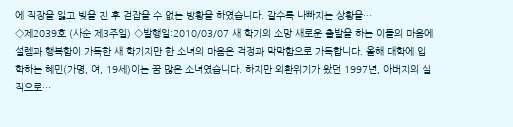에 직장을 잃고 빚을 진 후 걷잡을 수 없는 방황을 하였습니다. 갈수록 나빠지는 상황을…
◇제2039호 (사순 제3주일) ◇발행일:2010/03/07 새 학기의 소망 새로운 출발을 하는 이들의 마음에 설렘과 행복함이 가득한 새 학기지만 한 소녀의 마음은 걱정과 막막함으로 가득합니다. 올해 대학에 입학하는 혜민(가명, 여, 19세)이는 꿈 많은 소녀였습니다. 하지만 외환위기가 왔던 1997년, 아버지의 실직으로…